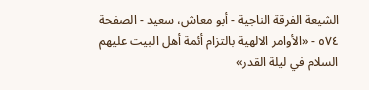الشيعة الفرقة الناجية - أبو معاش، سعيد - الصفحة ٥٧٤ - «الأوامر الالهية بالتزام أئمة أهل البيت عليهم السلام في ليلة القدر»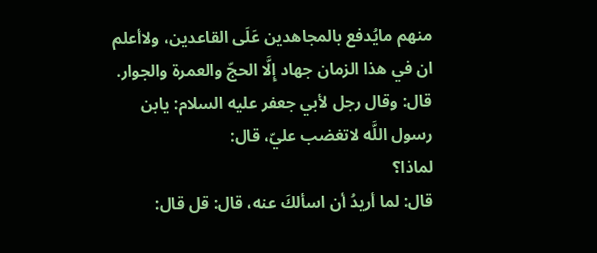منهم مايُدفع بالمجاهدين عَلَى القاعدين، ولاأعلم ان في هذا الزمان جهاد إِلَّا الحجّ والعمرة والجوار.
قال: وقال رجل لأبي جعفر عليه السلام: يابن رسول اللَّه لاتغضب عليّ، قال:
لماذا؟
قال: لما أريدُ أن اسألكَ عنه، قال: قل قال: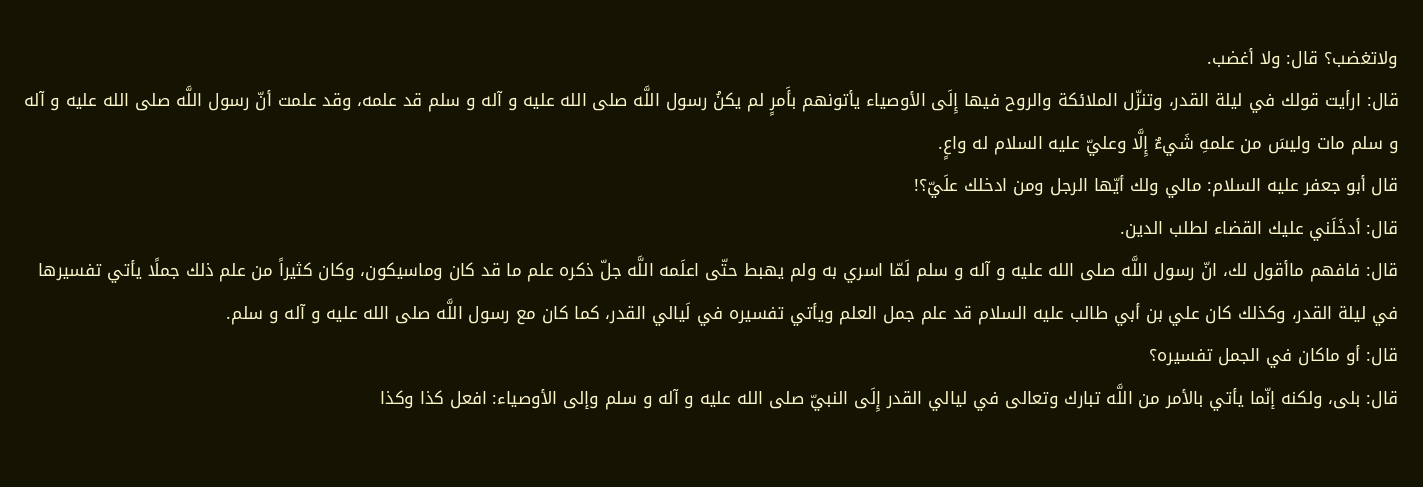ولاتغضب؟ قال: ولا أغضب.
قال: ارأيت قولك في ليلة القدر، وتنزّل الملائكة والروح فيها إِلَى الأوصياء يأتونهم بأَمرٍ لم يكنُ رسول اللَّه صلى الله عليه و آله و سلم قد علمه، وقد علمت أنّ رسول اللَّه صلى الله عليه و آله و سلم مات وليسَ من علمهِ شَيءٌ إِلَّا وعليّ عليه السلام له واعٍ.
قال أبو جعفر عليه السلام: مالي ولك أيّها الرجل ومن ادخلك علَيّ؟!
قال: أدخَلَني عليك القضاء لطلب الدين.
قال: فافهم ماأقول لك، انّ رسول اللَّه صلى الله عليه و آله و سلم لَمّا اسري به ولم يهبط حتّى اعلَمه اللَّه جلّ ذكره علم ما قد كان وماسيكون، وكان كثيراً من علم ذلك جملًا يأتي تفسيرها في ليلة القدر، وكذلك كان علي بن أبي طالب عليه السلام قد علم جمل العلم ويأتي تفسيره في لَيالي القدر، كما كان مع رسول اللَّه صلى الله عليه و آله و سلم.
قال: أو ماكان في الجمل تفسيره؟
قال: بلى، ولكنه إنّما يأتي بالأمر من اللَّه تبارك وتعالى في ليالي القدر إِلَى النبيّ صلى الله عليه و آله و سلم وإلى الأوصياء: افعل كذا وكذا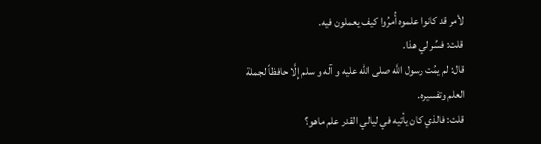لأمر قد كانوا علموه أُمرُوا كيف يعملون فيه.
قلت: فسِّر لي هذا.
قال: لم يمُت رسول اللَّه صلى الله عليه و آله و سلم إِلَّا حافظاً لجملة العلم وتفسيره.
قلت: فالذي كان يأتيه في ليالي القدر علم ماهو؟